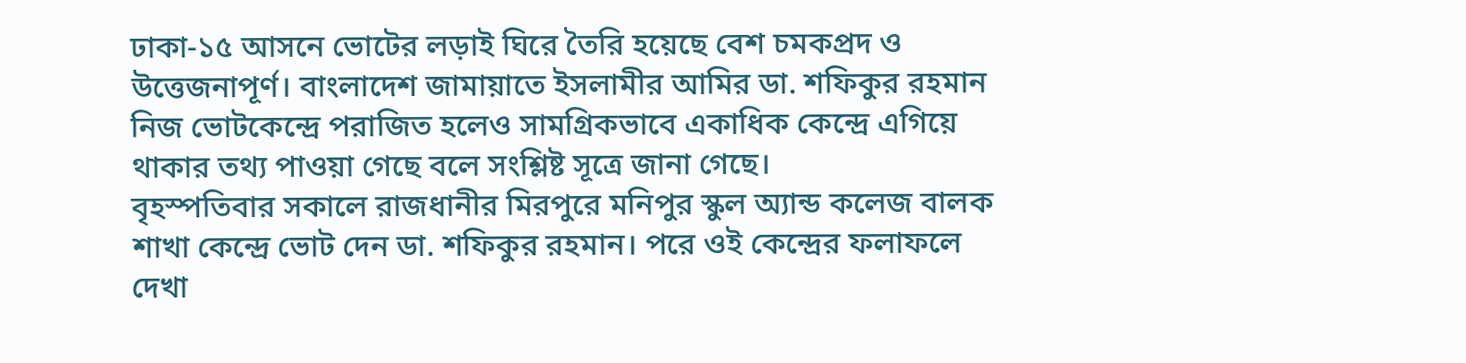ঢাকা-১৫ আসনে ভোটের লড়াই ঘিরে তৈরি হয়েছে বেশ চমকপ্রদ ও উত্তেজনাপূর্ণ। বাংলাদেশ জামায়াতে ইসলামীর আমির ডা. শফিকুর রহমান নিজ ভোটকেন্দ্রে পরাজিত হলেও সামগ্রিকভাবে একাধিক কেন্দ্রে এগিয়ে থাকার তথ্য পাওয়া গেছে বলে সংশ্লিষ্ট সূত্রে জানা গেছে।
বৃহস্পতিবার সকালে রাজধানীর মিরপুরে মনিপুর স্কুল অ্যান্ড কলেজ বালক শাখা কেন্দ্রে ভোট দেন ডা. শফিকুর রহমান। পরে ওই কেন্দ্রের ফলাফলে দেখা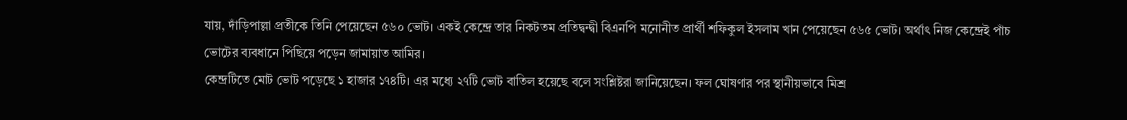যায়, দাঁড়িপাল্লা প্রতীকে তিনি পেয়েছেন ৫৬০ ভোট। একই কেন্দ্রে তার নিকটতম প্রতিদ্বন্দ্বী বিএনপি মনোনীত প্রার্থী শফিকুল ইসলাম খান পেয়েছেন ৫৬৫ ভোট। অর্থাৎ নিজ কেন্দ্রেই পাঁচ ভোটের ব্যবধানে পিছিয়ে পড়েন জামায়াত আমির।
কেন্দ্রটিতে মোট ভোট পড়েছে ১ হাজার ১৭৪টি। এর মধ্যে ২৭টি ভোট বাতিল হয়েছে বলে সংশ্লিষ্টরা জানিয়েছেন। ফল ঘোষণার পর স্থানীয়ভাবে মিশ্র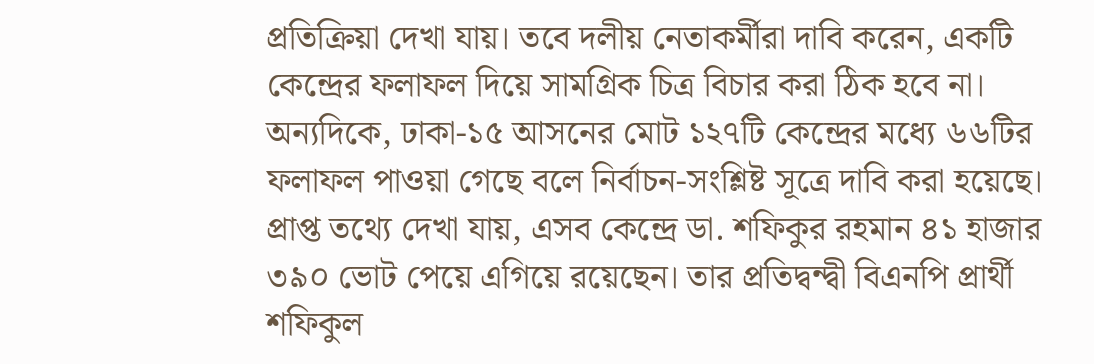প্রতিক্রিয়া দেখা যায়। তবে দলীয় নেতাকর্মীরা দাবি করেন, একটি কেন্দ্রের ফলাফল দিয়ে সামগ্রিক চিত্র বিচার করা ঠিক হবে না।
অন্যদিকে, ঢাকা-১৫ আসনের মোট ১২৭টি কেন্দ্রের মধ্যে ৬৬টির ফলাফল পাওয়া গেছে বলে নির্বাচন-সংশ্লিষ্ট সূত্রে দাবি করা হয়েছে। প্রাপ্ত তথ্যে দেখা যায়, এসব কেন্দ্রে ডা. শফিকুর রহমান ৪১ হাজার ৩৯০ ভোট পেয়ে এগিয়ে রয়েছেন। তার প্রতিদ্বন্দ্বী বিএনপি প্রার্থী শফিকুল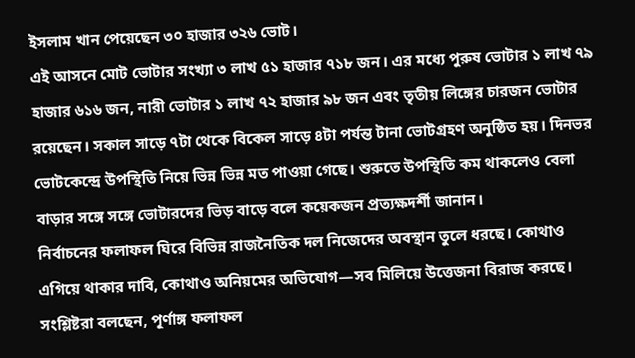ইসলাম খান পেয়েছেন ৩০ হাজার ৩২৬ ভোট।
এই আসনে মোট ভোটার সংখ্যা ৩ লাখ ৫১ হাজার ৭১৮ জন। এর মধ্যে পুরুষ ভোটার ১ লাখ ৭৯ হাজার ৬১৬ জন, নারী ভোটার ১ লাখ ৭২ হাজার ৯৮ জন এবং তৃতীয় লিঙ্গের চারজন ভোটার রয়েছেন। সকাল সাড়ে ৭টা থেকে বিকেল সাড়ে ৪টা পর্যন্ত টানা ভোটগ্রহণ অনুষ্ঠিত হয়। দিনভর ভোটকেন্দ্রে উপস্থিতি নিয়ে ভিন্ন ভিন্ন মত পাওয়া গেছে। শুরুতে উপস্থিতি কম থাকলেও বেলা বাড়ার সঙ্গে সঙ্গে ভোটারদের ভিড় বাড়ে বলে কয়েকজন প্রত্যক্ষদর্শী জানান।
নির্বাচনের ফলাফল ঘিরে বিভিন্ন রাজনৈতিক দল নিজেদের অবস্থান তুলে ধরছে। কোথাও এগিয়ে থাকার দাবি, কোথাও অনিয়মের অভিযোগ—সব মিলিয়ে উত্তেজনা বিরাজ করছে। সংশ্লিষ্টরা বলছেন, পূর্ণাঙ্গ ফলাফল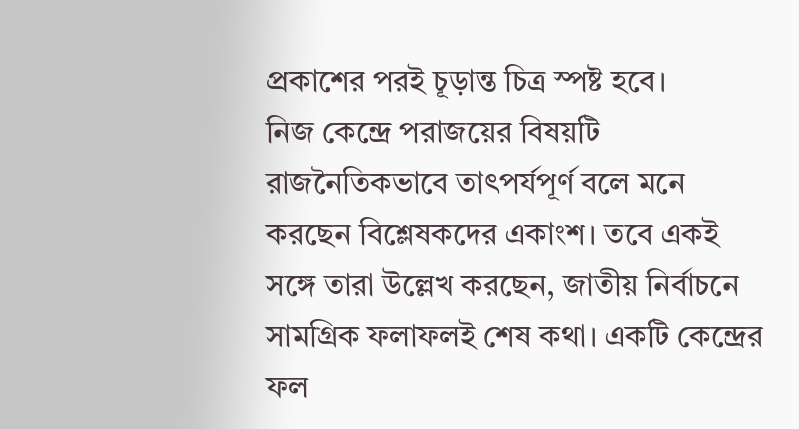প্রকাশের পরই চূড়ান্ত চিত্র স্পষ্ট হবে।
নিজ কেন্দ্রে পরাজয়ের বিষয়টি রাজনৈতিকভাবে তাৎপর্যপূর্ণ বলে মনে করছেন বিশ্লেষকদের একাংশ। তবে একই সঙ্গে তারা উল্লেখ করছেন, জাতীয় নির্বাচনে সামগ্রিক ফলাফলই শেষ কথা। একটি কেন্দ্রের ফল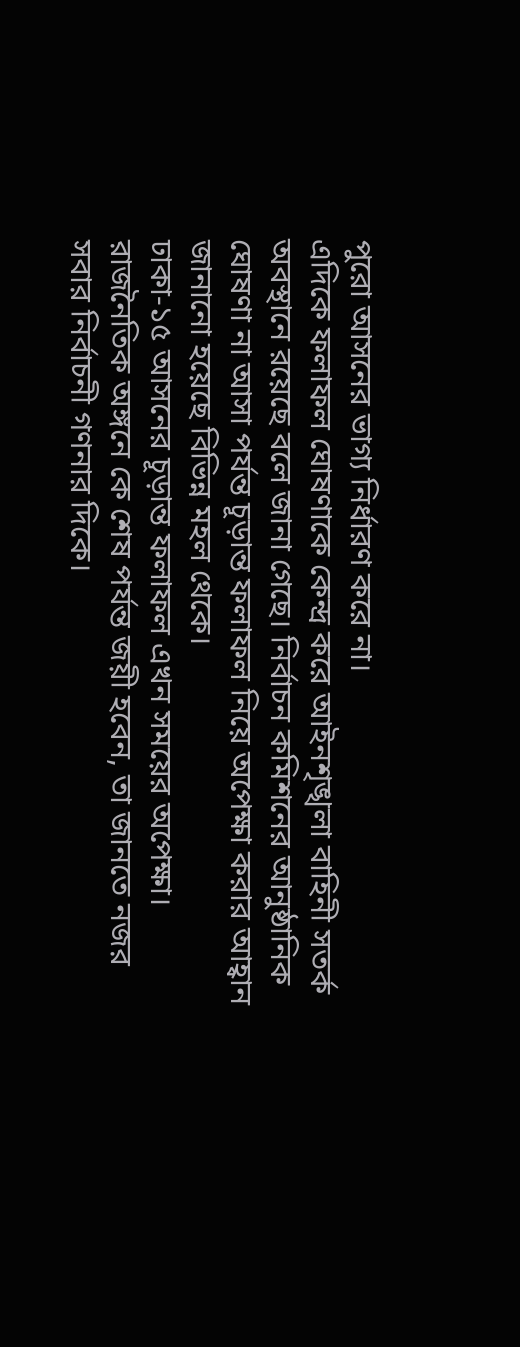পুরো আসনের ভাগ্য নির্ধারণ করে না।
এদিকে ফলাফল ঘোষণাকে কেন্দ্র করে আইনশৃঙ্খলা বাহিনী সতর্ক অবস্থানে রয়েছে বলে জানা গেছে। নির্বাচন কমিশনের আনুষ্ঠানিক ঘোষণা না আসা পর্যন্ত চূড়ান্ত ফলাফল নিয়ে অপেক্ষা করার আহ্বান জানানো হয়েছে বিভিন্ন মহল থেকে।
ঢাকা-১৫ আসনের চূড়ান্ত ফলাফল এখন সময়ের অপেক্ষা। রাজনৈতিক অঙ্গনে কে শেষ পর্যন্ত জয়ী হবেন, তা জানতে নজর সবার নির্বাচনী গণনার দিকে।